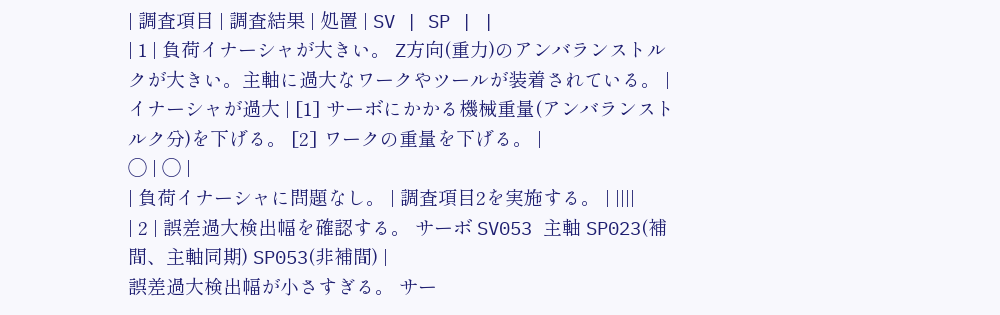| 調査項目 | 調査結果 | 処置 | SV | SP | |
| 1 | 負荷イナーシャが大きい。 Z方向(重力)のアンバランストルクが大きい。主軸に過大なワークやツールが装着されている。 |
イナーシャが過大 | [1] サーボにかかる機械重量(アンバランストルク分)を下げる。 [2] ワークの重量を下げる。 |
◯ | ◯ |
| 負荷イナーシャに問題なし。 | 調査項目2を実施する。 | ||||
| 2 | 誤差過大検出幅を確認する。 サーボ SV053 主軸 SP023(補間、主軸同期) SP053(非補間) |
誤差過大検出幅が小さすぎる。 サー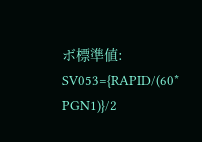ボ標準値: SV053={RAPID/(60* PGN1)}/2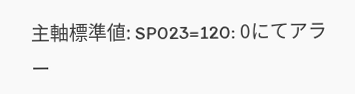主軸標準値: SP023=120: 0にてアラー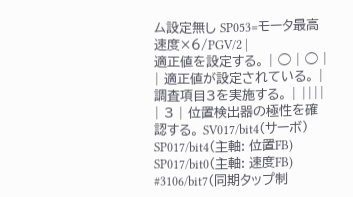ム設定無し SP053=モータ最高速度×6/PGV/2 |
適正値を設定する。 | ◯ | ◯ |
| 適正値が設定されている。 | 調査項目3を実施する。 | ||||
| 3 | 位置検出器の極性を確認する。 SV017/bit4(サーボ) SP017/bit4(主軸: 位置FB) SP017/bit0(主軸: 速度FB) #3106/bit7(同期タップ制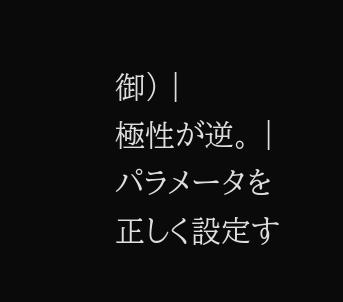御) |
極性が逆。 | パラメータを正しく設定す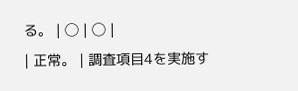る。 | ◯ | ◯ |
| 正常。 | 調査項目4を実施す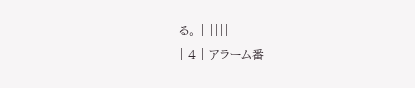る。 | ||||
| 4 | アラーム番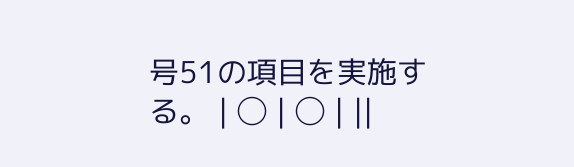号51の項目を実施する。 | ◯ | ◯ | ||